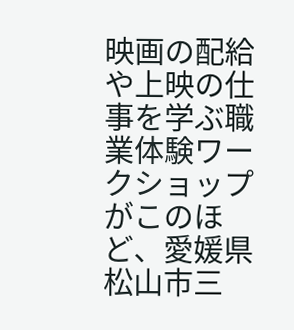映画の配給や上映の仕事を学ぶ職業体験ワークショップがこのほど、愛媛県松山市三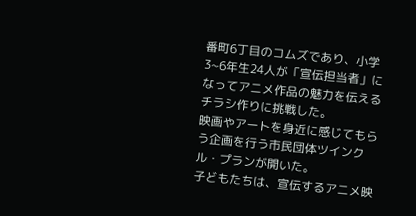番町6丁目のコムズであり、小学3~6年生24人が「宣伝担当者」になってアニメ作品の魅力を伝えるチラシ作りに挑戦した。
映画やアートを身近に感じてもらう企画を行う市民団体ツインクル・プランが開いた。
子どもたちは、宣伝するアニメ映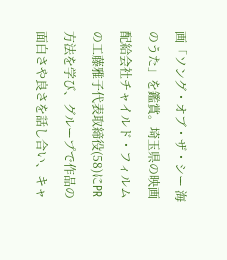画「ソング・オブ・ザ・シー 海のうた」を鑑賞。埼玉県の映画配給会社チャイルド・フィルムの工藤雅子代表取締役(58)にPR方法を学び、グループで作品の面白さや良さを話し合い、キャ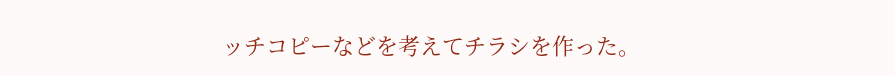ッチコピーなどを考えてチラシを作った。